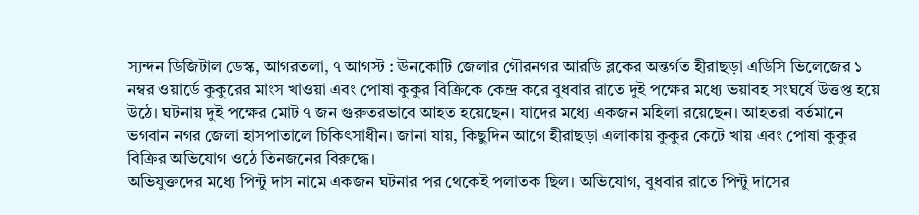স্যন্দন ডিজিটাল ডেস্ক, আগরতলা, ৭ আগস্ট : ঊনকোটি জেলার গৌরনগর আরডি ব্লকের অন্তর্গত হীরাছড়া এডিসি ভিলেজের ১ নম্বর ওয়ার্ডে কুকুরের মাংস খাওয়া এবং পোষা কুকুর বিক্রিকে কেন্দ্র করে বুধবার রাতে দুই পক্ষের মধ্যে ভয়াবহ সংঘর্ষে উত্তপ্ত হয়ে উঠে। ঘটনায় দুই পক্ষের মোট ৭ জন গুরুতরভাবে আহত হয়েছেন। যাদের মধ্যে একজন মহিলা রয়েছেন। আহতরা বর্তমানে ভগবান নগর জেলা হাসপাতালে চিকিৎসাধীন। জানা যায়, কিছুদিন আগে হীরাছড়া এলাকায় কুকুর কেটে খায় এবং পোষা কুকুর বিক্রির অভিযোগ ওঠে তিনজনের বিরুদ্ধে।
অভিযুক্তদের মধ্যে পিন্টু দাস নামে একজন ঘটনার পর থেকেই পলাতক ছিল। অভিযোগ, বুধবার রাতে পিন্টু দাসের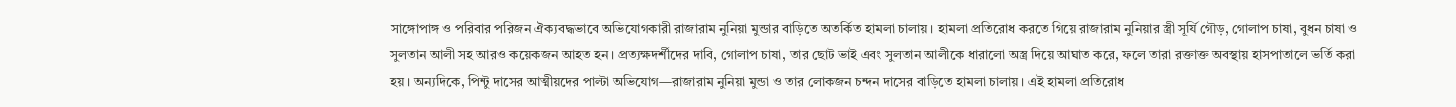সাঙ্গোপাঙ্গ ও পরিবার পরিজন ঐক্যবদ্ধভাবে অভিযোগকারী রাজারাম নুনিয়া মুন্ডার বাড়িতে অতর্কিত হামলা চালায়। হামলা প্রতিরোধ করতে গিয়ে রাজারাম নুনিয়ার স্ত্রী সূর্যি গৌড়, গোলাপ চাষা, বুধন চাষা ও সুলতান আলী সহ আরও কয়েকজন আহত হন। প্রত্যক্ষদর্শীদের দাবি, গোলাপ চাষা, তার ছোট ভাই এবং সুলতান আলীকে ধারালো অস্ত্র দিয়ে আঘাত করে, ফলে তারা রক্তাক্ত অবস্থায় হাসপাতালে ভর্তি করা হয়। অন্যদিকে, পিন্টু দাসের আত্মীয়দের পাল্টা অভিযোগ—রাজারাম নুনিয়া মুন্ডা ও তার লোকজন চন্দন দাসের বাড়িতে হামলা চালায়। এই হামলা প্রতিরোধ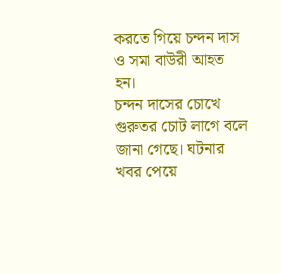করতে গিয়ে চন্দন দাস ও সমা বাউরী আহত হন।
চন্দন দাসের চোখে গুরুতর চোট লাগে বলে জানা গেছে। ঘটনার খবর পেয়ে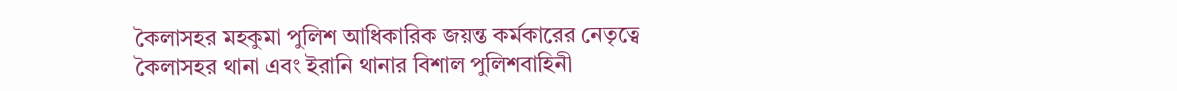কৈলাসহর মহকুমা পুলিশ আধিকারিক জয়ন্ত কর্মকারের নেতৃত্বে কৈলাসহর থানা এবং ইরানি থানার বিশাল পুলিশবাহিনী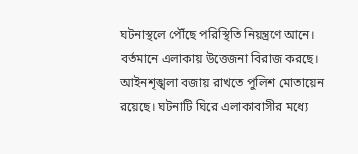ঘটনাস্থলে পৌঁছে পরিস্থিতি নিয়ন্ত্রণে আনে। বর্তমানে এলাকায় উত্তেজনা বিরাজ করছে। আইনশৃঙ্খলা বজায় রাখতে পুলিশ মোতায়েন রয়েছে। ঘটনাটি ঘিরে এলাকাবাসীর মধ্যে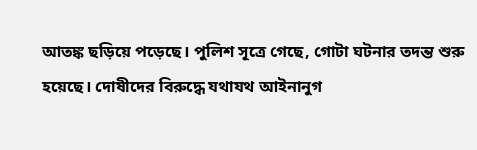আতঙ্ক ছড়িয়ে পড়েছে। পুলিশ সূত্রে গেছে, গোটা ঘটনার তদন্ত শুরু হয়েছে। দোষীদের বিরুদ্ধে যথাযথ আইনানুগ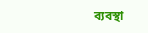ব্যবস্থা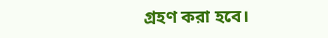গ্রহণ করা হবে।